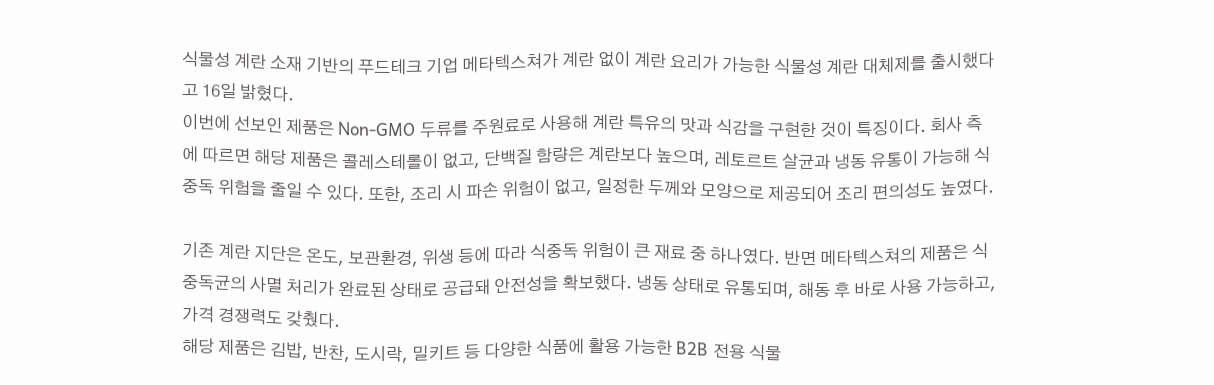식물성 계란 소재 기반의 푸드테크 기업 메타텍스쳐가 계란 없이 계란 요리가 가능한 식물성 계란 대체제를 출시했다고 16일 밝혔다.
이번에 선보인 제품은 Non-GMO 두류를 주원료로 사용해 계란 특유의 맛과 식감을 구현한 것이 특징이다. 회사 측에 따르면 해당 제품은 콜레스테롤이 없고, 단백질 함량은 계란보다 높으며, 레토르트 살균과 냉동 유통이 가능해 식중독 위험을 줄일 수 있다. 또한, 조리 시 파손 위험이 없고, 일정한 두께와 모양으로 제공되어 조리 편의성도 높였다.

기존 계란 지단은 온도, 보관환경, 위생 등에 따라 식중독 위험이 큰 재료 중 하나였다. 반면 메타텍스쳐의 제품은 식중독균의 사멸 처리가 완료된 상태로 공급돼 안전성을 확보했다. 냉동 상태로 유통되며, 해동 후 바로 사용 가능하고, 가격 경쟁력도 갖췄다.
해당 제품은 김밥, 반찬, 도시락, 밀키트 등 다양한 식품에 활용 가능한 B2B 전용 식물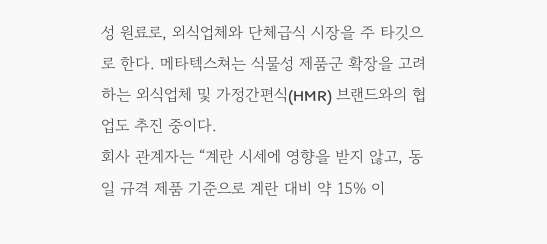성 원료로, 외식업체와 단체급식 시장을 주 타깃으로 한다. 메타텍스쳐는 식물성 제품군 확장을 고려하는 외식업체 및 가정간편식(HMR) 브랜드와의 협업도 추진 중이다.
회사 관계자는 “계란 시세에 영향을 받지 않고, 동일 규격 제품 기준으로 계란 대비 약 15% 이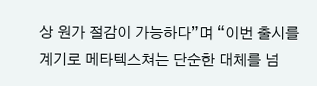상 원가 절감이 가능하다”며 “이번 출시를 계기로 메타텍스쳐는 단순한 대체를 넘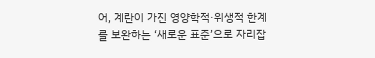어, 계란이 가진 영양학적·위생적 한계를 보완하는 ‘새로운 표준’으로 자리잡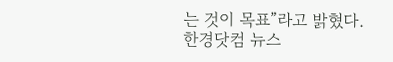는 것이 목표”라고 밝혔다.
한경닷컴 뉴스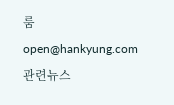룸 open@hankyung.com
관련뉴스